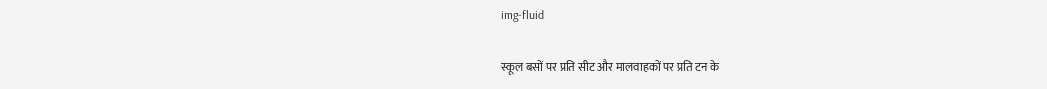img-fluid

स्कूल बसों पर प्रति सीट और मालवाहकों पर प्रति टन के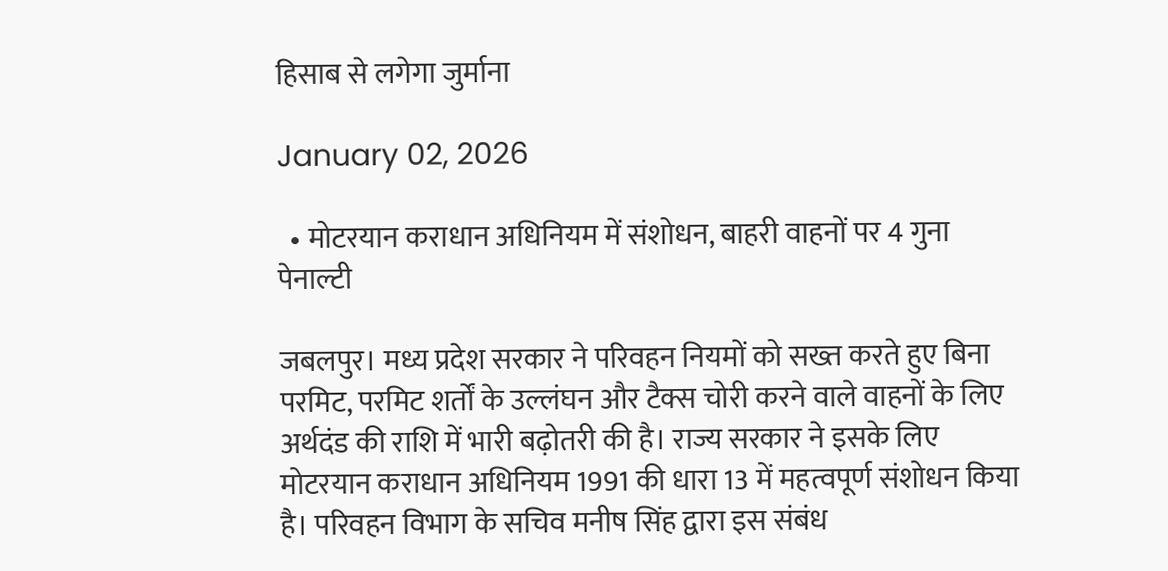हिसाब से लगेगा जुर्माना

January 02, 2026

  • मोटरयान कराधान अधिनियम में संशोधन, बाहरी वाहनों पर 4 गुना पेनाल्टी

जबलपुर। मध्य प्रदेश सरकार ने परिवहन नियमों को सख्त करते हुए बिना परमिट, परमिट शर्तों के उल्लंघन और टैक्स चोरी करने वाले वाहनों के लिए अर्थदंड की राशि में भारी बढ़ोतरी की है। राज्य सरकार ने इसके लिए मोटरयान कराधान अधिनियम 1991 की धारा 13 में महत्वपूर्ण संशोधन किया है। परिवहन विभाग के सचिव मनीष सिंह द्वारा इस संबंध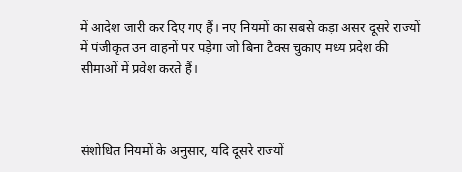में आदेश जारी कर दिए गए हैं। नए नियमों का सबसे कड़ा असर दूसरे राज्यों में पंजीकृत उन वाहनों पर पड़ेगा जो बिना टैक्स चुकाए मध्य प्रदेश की सीमाओं में प्रवेश करते हैं।



संशोधित नियमों के अनुसार, यदि दूसरे राज्यों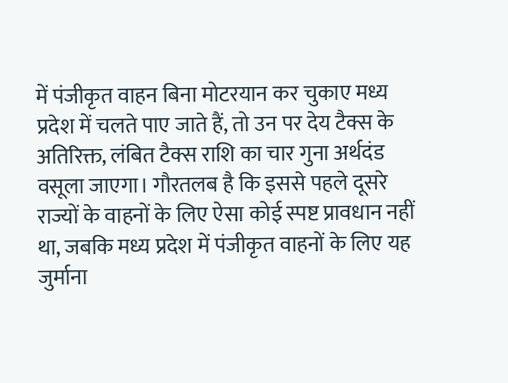में पंजीकृत वाहन बिना मोटरयान कर चुकाए मध्य प्रदेश में चलते पाए जाते हैं, तो उन पर देय टैक्स के अतिरिक्त, लंबित टैक्स राशि का चार गुना अर्थदंड वसूला जाएगा। गौरतलब है कि इससे पहले दूसरे राज्यों के वाहनों के लिए ऐसा कोई स्पष्ट प्रावधान नहीं था, जबकि मध्य प्रदेश में पंजीकृत वाहनों के लिए यह जुर्माना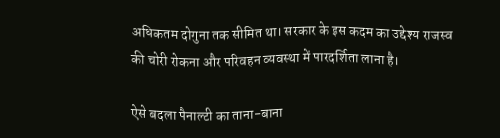अधिकतम दोगुना तक सीमित था। सरकार के इस कदम का उद्देश्य राजस्व की चोरी रोकना और परिवहन व्यवस्था में पारदर्शिता लाना है।

ऐसे बदला पैनाल्टी का ताना-बाना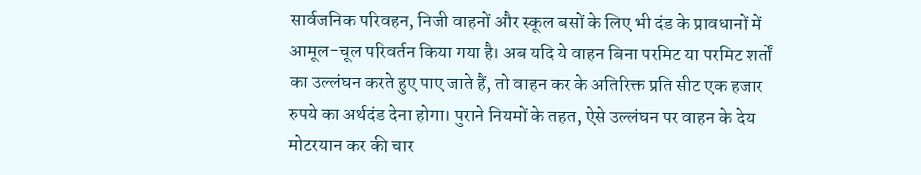सार्वजनिक परिवहन, निजी वाहनों और स्कूल बसों के लिए भी दंड के प्रावधानों में आमूल-चूल परिवर्तन किया गया है। अब यदि ये वाहन बिना परमिट या परमिट शर्तों का उल्लंघन करते हुए पाए जाते हैं, तो वाहन कर के अतिरिक्त प्रति सीट एक हजार रुपये का अर्थदंड देना होगा। पुराने नियमों के तहत, ऐसे उल्लंघन पर वाहन के देय मोटरयान कर की चार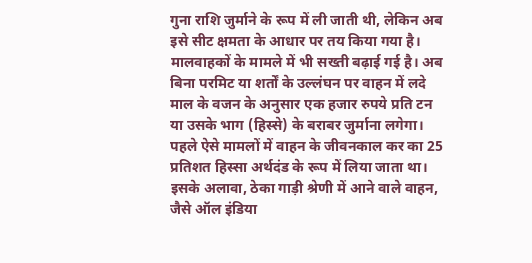गुना राशि जुर्माने के रूप में ली जाती थी, लेकिन अब इसे सीट क्षमता के आधार पर तय किया गया है। मालवाहकों के मामले में भी सख्ती बढ़ाई गई है। अब बिना परमिट या शर्तों के उल्लंघन पर वाहन में लदे माल के वजन के अनुसार एक हजार रुपये प्रति टन या उसके भाग (हिस्से) के बराबर जुर्माना लगेगा। पहले ऐसे मामलों में वाहन के जीवनकाल कर का 25 प्रतिशत हिस्सा अर्थदंड के रूप में लिया जाता था। इसके अलावा, ठेका गाड़ी श्रेणी में आने वाले वाहन, जैसे ऑल इंडिया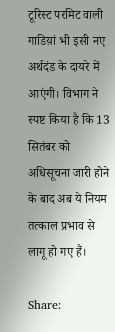टूरिस्ट परमिट वाली गाडिय़ां भी इसी नए अर्थदंड के दायरे में आएंगी। विभाग ने स्पष्ट किया है कि 13 सितंबर को अधिसूचना जारी होने के बाद अब ये नियम तत्काल प्रभाव से लागू हो गए हैं।

Share: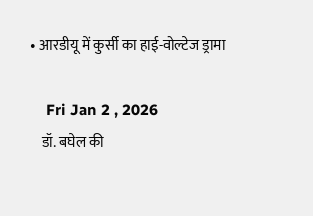• आरडीयू में कुर्सी का हाई-वोल्टेज ड्रामा

    Fri Jan 2 , 2026
    डॉ. बघेल की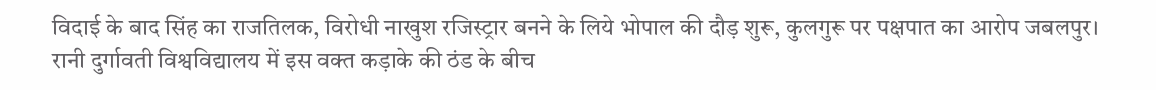विदाई के बाद सिंह का राजतिलक, विरोधी नाखुश रजिस्ट्रार बनने के लिये भोपाल की दौड़ शुरू, कुलगुरू पर पक्षपात का आरोप जबलपुर। रानी दुर्गावती विश्वविद्यालय में इस वक्त कड़ाके की ठंड के बीच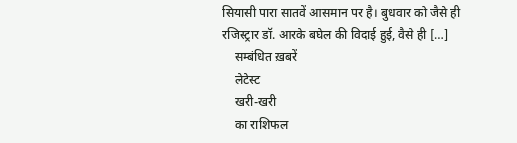सियासी पारा सातवें आसमान पर है। बुधवार को जैसे ही रजिस्ट्रार डॉ. आरके बघेल की विदाई हुई, वैसे ही […]
    सम्बंधित ख़बरें
    लेटेस्ट
    खरी-खरी
    का राशिफल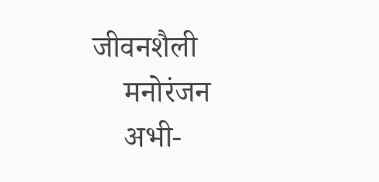जीवनशैली
    मनोरंजन
    अभी-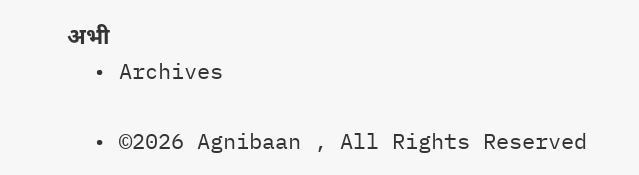अभी
  • Archives

  • ©2026 Agnibaan , All Rights Reserved